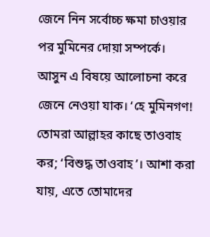জেনে নিন সর্বোচ্চ ক্ষমা চাওয়ার পর মুমিনের দোয়া সম্পর্কে। আসুন এ বিষয়ে আলোচনা করে জেনে নেওয়া যাক। ‘হে মুমিনগণ! তোমরা আল্লাহর কাছে তাওবাহ কর; ‘বিশুদ্ধ তাওবাহ’। আশা করা যায়, এতে তোমাদের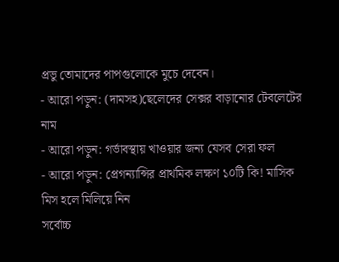প্রভু তোমাদের পাপগুলোকে মুচে দেবেন।
- আরো পড়ুন: (দামসহ)ছেলেদের সেক্সর বাড়ানোর টেবলেটের নাম
- আরো পড়ুন: গর্ভাবস্থায় খাওয়ার জন্য যেসব সেরা ফল
- আরো পড়ুন: প্রেগন্যান্সির প্রাথমিক লক্ষণ ১০টি কি! মাসিক মিস হলে মিলিয়ে নিন
সর্বোচ্চ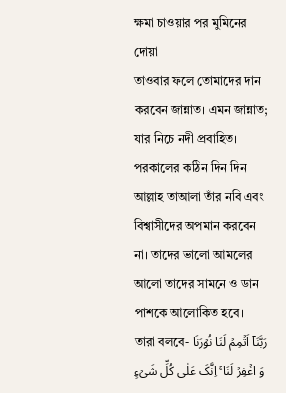ক্ষমা চাওয়ার পর মুমিনের দোয়া
তাওবার ফলে তোমাদের দান করবেন জান্নাত। এমন জান্নাত; যার নিচে নদী প্রবাহিত। পরকালের কঠিন দিন দিন আল্লাহ তাআলা তাঁর নবি এবং বিশ্বাসীদের অপমান করবেন না। তাদের ভালো আমলের আলো তাদের সামনে ও ডান পাশকে আলোকিত হবে।
তারা বলবে- رَبَّنَاۤ اَتۡمِمۡ لَنَا نُوۡرَنَا وَ اغۡفِرۡ لَنَا ۚ اِنَّکَ عَلٰی کُلِّ شَیۡءٍ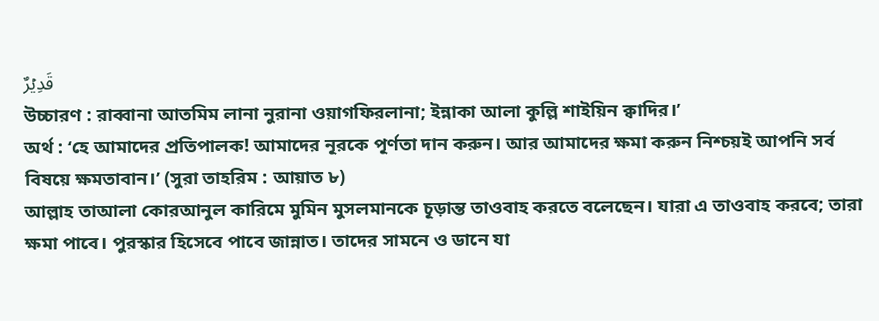قَدِیۡرٌ
উচ্চারণ : রাব্বানা আতমিম লানা নুরানা ওয়াগফিরলানা; ইন্নাকা আলা কুল্লি শাইয়িন ক্বাদির।’
অর্থ : ‘হে আমাদের প্রতিপালক! আমাদের নূরকে পূর্ণতা দান করুন। আর আমাদের ক্ষমা করুন নিশ্চয়ই আপনি সর্ব বিষয়ে ক্ষমতাবান।’ (সুরা তাহরিম : আয়াত ৮)
আল্লাহ তাআলা কোরআনুল কারিমে মুমিন মুসলমানকে চূড়ান্ত তাওবাহ করতে বলেছেন। যারা এ তাওবাহ করবে; তারা ক্ষমা পাবে। পুরস্কার হিসেবে পাবে জান্নাত। তাদের সামনে ও ডানে যা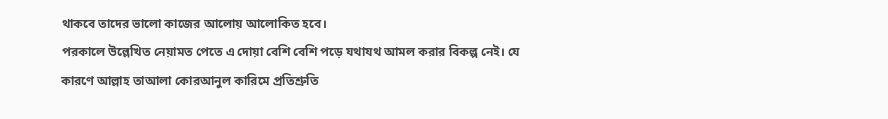থাকবে তাদের ভালো কাজের আলোয় আলোকিত হবে।
পরকালে উল্লেখিত নেয়ামত পেতে এ দোয়া বেশি বেশি পড়ে যথাযথ আমল করার বিকল্প নেই। যে কারণে আল্লাহ তাআলা কোরআনুল কারিমে প্রতিশ্রুতি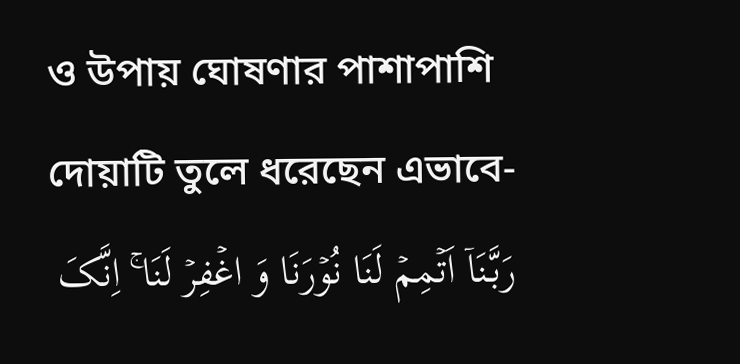ও উপায় ঘোষণার পাশাপাশি দোয়াটি তুলে ধরেছেন এভাবে-
رَبَّنَاۤ اَتۡمِمۡ لَنَا نُوۡرَنَا وَ اغۡفِرۡ لَنَا ۚ اِنَّکَ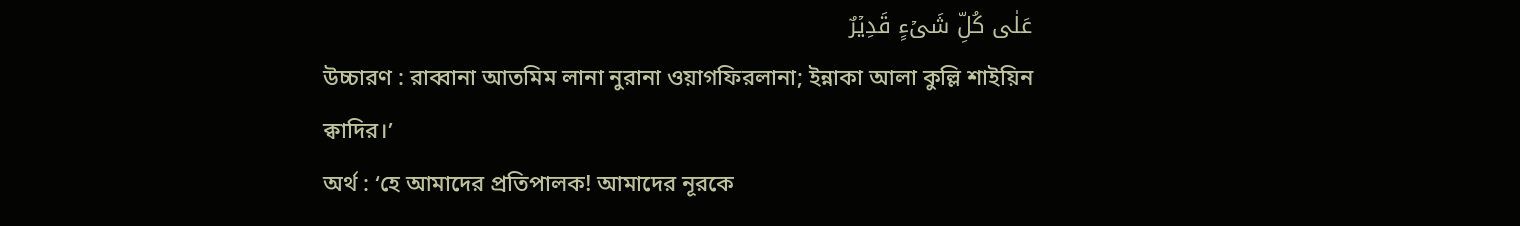عَلٰی کُلِّ شَیۡءٍ قَدِیۡرٌ
উচ্চারণ : রাব্বানা আতমিম লানা নুরানা ওয়াগফিরলানা; ইন্নাকা আলা কুল্লি শাইয়িন ক্বাদির।’
অর্থ : ‘হে আমাদের প্রতিপালক! আমাদের নূরকে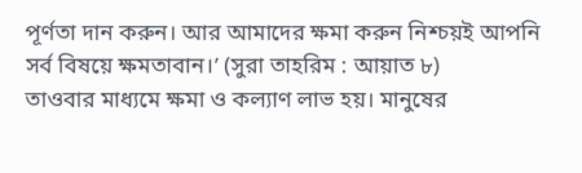পূর্ণতা দান করুন। আর আমাদের ক্ষমা করুন নিশ্চয়ই আপনি সর্ব বিষয়ে ক্ষমতাবান।’ (সুরা তাহরিম : আয়াত ৮)
তাওবার মাধ্যমে ক্ষমা ও কল্যাণ লাভ হয়। মানুষের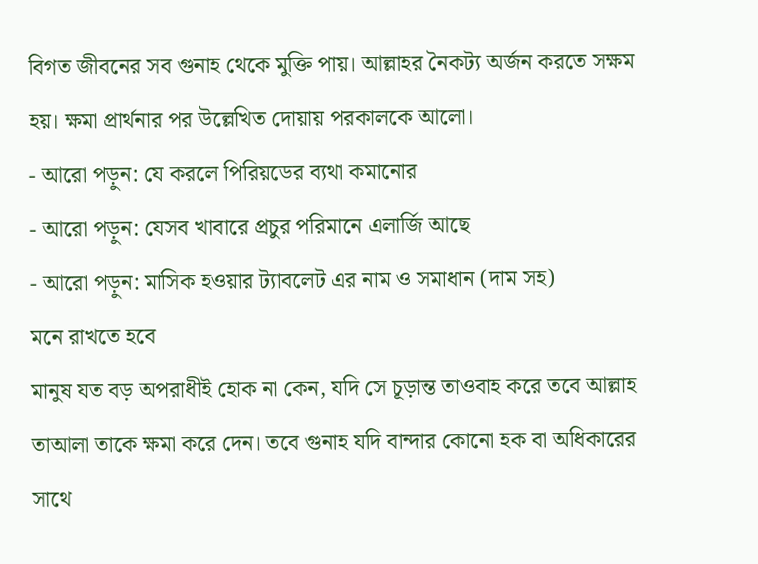বিগত জীবনের সব গুনাহ থেকে মুক্তি পায়। আল্লাহর নৈকট্য অর্জন করতে সক্ষম হয়। ক্ষমা প্রার্থনার পর উল্লেখিত দোয়ায় পরকালকে আলো।
- আরো পড়ুন: যে করলে পিরিয়ডের ব্যথা কমানোর
- আরো পড়ুন: যেসব খাবারে প্রচুর পরিমানে এলার্জি আছে
- আরো পড়ুন: মাসিক হওয়ার ট্যাবলেট এর নাম ও সমাধান (দাম সহ)
মনে রাখতে হবে
মানুষ যত বড় অপরাধীই হোক না কেন, যদি সে চূড়ান্ত তাওবাহ করে তবে আল্লাহ তাআলা তাকে ক্ষমা করে দেন। তবে গুনাহ যদি বান্দার কোনো হক বা অধিকারের সাথে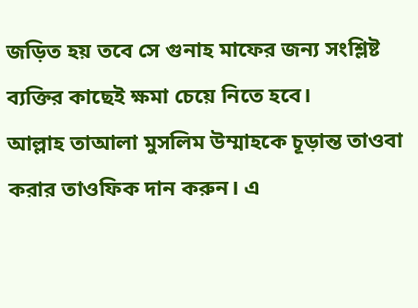জড়িত হয় তবে সে গুনাহ মাফের জন্য সংশ্লিষ্ট ব্যক্তির কাছেই ক্ষমা চেয়ে নিতে হবে।
আল্লাহ তাআলা মুসলিম উম্মাহকে চূড়ান্ত তাওবা করার তাওফিক দান করুন। এ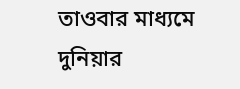তাওবার মাধ্যমে দুনিয়ার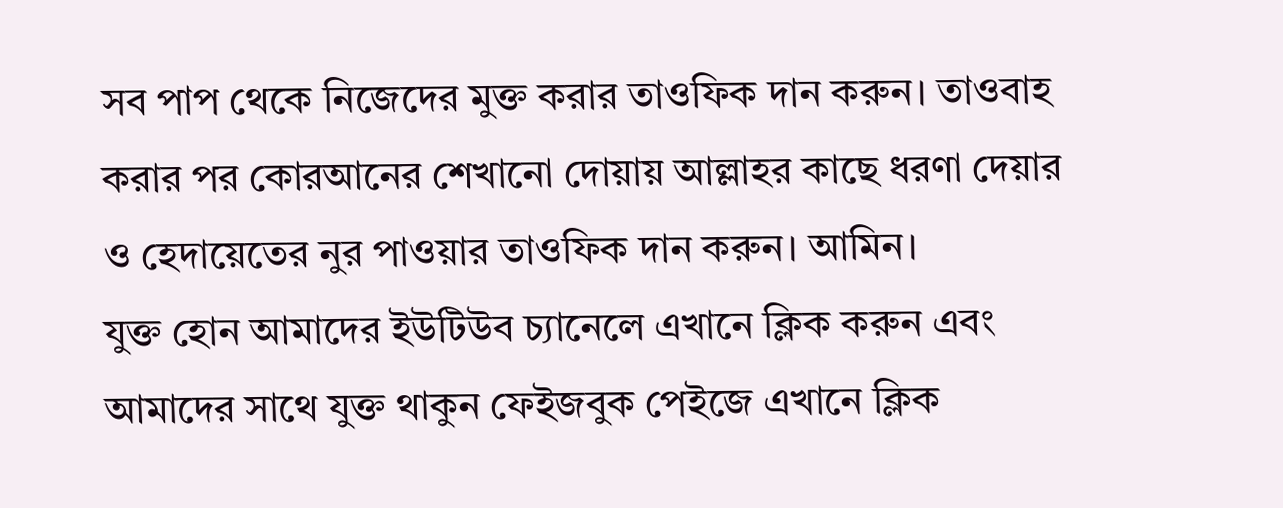সব পাপ থেকে নিজেদের মুক্ত করার তাওফিক দান করুন। তাওবাহ করার পর কোরআনের শেখানো দোয়ায় আল্লাহর কাছে ধরণা দেয়ার ও হেদায়েতের নুর পাওয়ার তাওফিক দান করুন। আমিন।
যুক্ত হোন আমাদের ইউটিউব চ্যানেলে এখানে ক্লিক করুন এবং আমাদের সাথে যুক্ত থাকুন ফেইজবুক পেইজে এখানে ক্লিক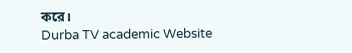করে।
Durba TV academic Website